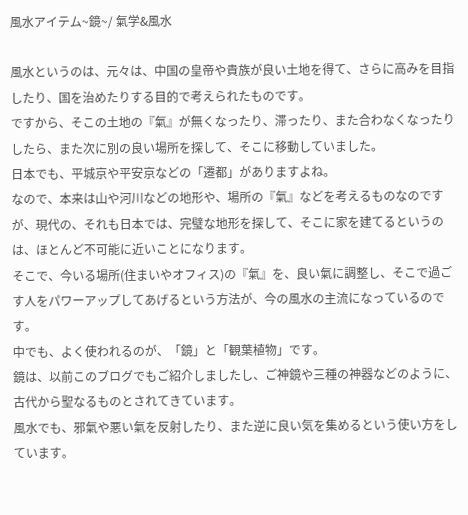風水アイテム~鏡~/ 氣学&風水

風水というのは、元々は、中国の皇帝や貴族が良い土地を得て、さらに高みを目指したり、国を治めたりする目的で考えられたものです。
ですから、そこの土地の『氣』が無くなったり、滞ったり、また合わなくなったりしたら、また次に別の良い場所を探して、そこに移動していました。
日本でも、平城京や平安京などの「遷都」がありますよね。
なので、本来は山や河川などの地形や、場所の『氣』などを考えるものなのですが、現代の、それも日本では、完璧な地形を探して、そこに家を建てるというのは、ほとんど不可能に近いことになります。
そこで、今いる場所(住まいやオフィス)の『氣』を、良い氣に調整し、そこで過ごす人をパワーアップしてあげるという方法が、今の風水の主流になっているのです。
中でも、よく使われるのが、「鏡」と「観葉植物」です。
鏡は、以前このブログでもご紹介しましたし、ご神鏡や三種の神器などのように、古代から聖なるものとされてきています。
風水でも、邪氣や悪い氣を反射したり、また逆に良い気を集めるという使い方をしています。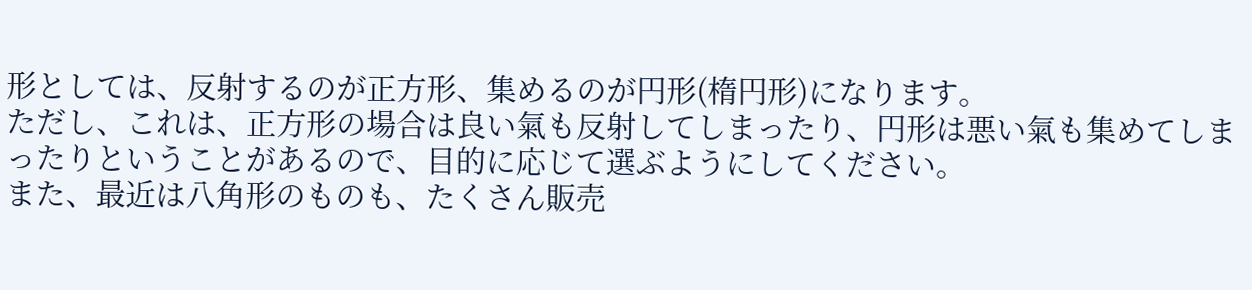形としては、反射するのが正方形、集めるのが円形(楕円形)になります。
ただし、これは、正方形の場合は良い氣も反射してしまったり、円形は悪い氣も集めてしまったりということがあるので、目的に応じて選ぶようにしてください。
また、最近は八角形のものも、たくさん販売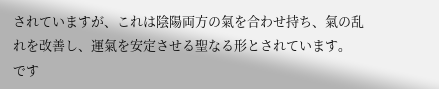されていますが、これは陰陽両方の氣を合わせ持ち、氣の乱れを改善し、運氣を安定させる聖なる形とされています。
です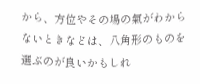から、方位やその場の氣がわからないときなどは、八角形のものを選ぶのが良いかもしれ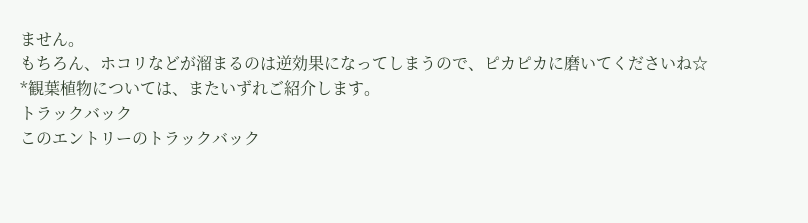ません。
もちろん、ホコリなどが溜まるのは逆効果になってしまうので、ピカピカに磨いてくださいね☆
*観葉植物については、またいずれご紹介します。
トラックバック
このエントリーのトラックバック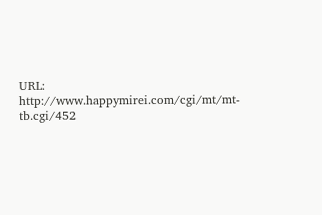URL:
http://www.happymirei.com/cgi/mt/mt-tb.cgi/452